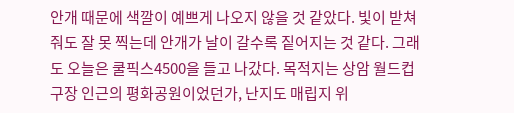안개 때문에 색깔이 예쁘게 나오지 않을 것 같았다. 빛이 받쳐줘도 잘 못 찍는데 안개가 날이 갈수록 짙어지는 것 같다. 그래도 오늘은 쿨픽스4500을 들고 나갔다. 목적지는 상암 월드컵 구장 인근의 평화공원이었던가, 난지도 매립지 위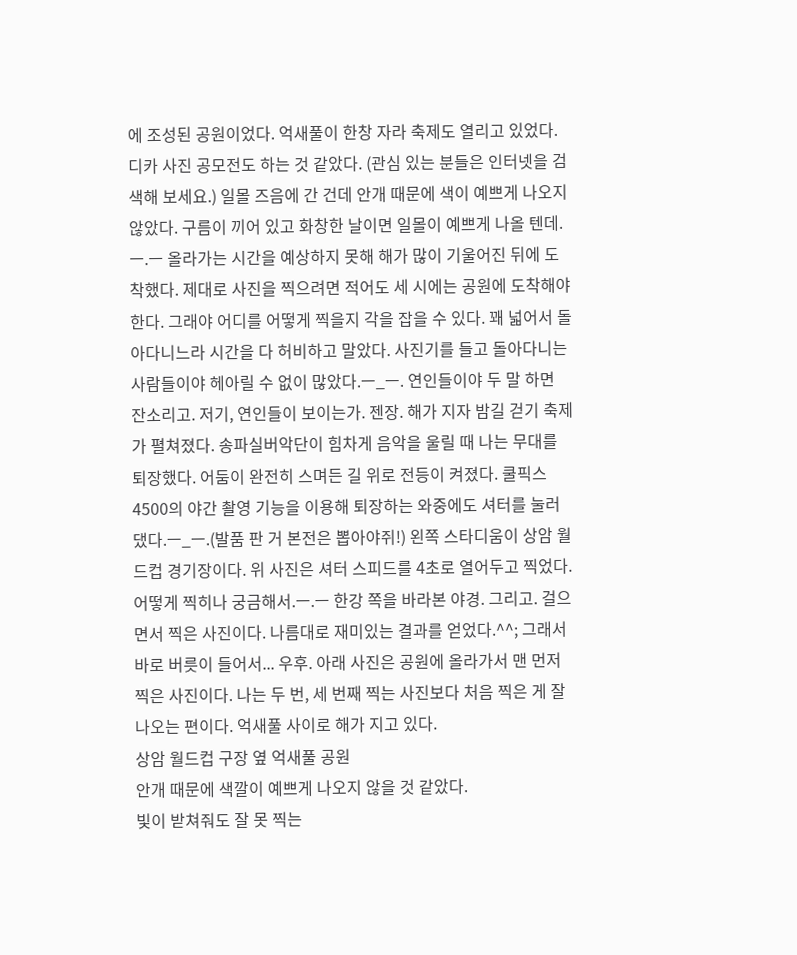에 조성된 공원이었다. 억새풀이 한창 자라 축제도 열리고 있었다. 디카 사진 공모전도 하는 것 같았다. (관심 있는 분들은 인터넷을 검색해 보세요.) 일몰 즈음에 간 건데 안개 때문에 색이 예쁘게 나오지 않았다. 구름이 끼어 있고 화창한 날이면 일몰이 예쁘게 나올 텐데.ㅡ.ㅡ 올라가는 시간을 예상하지 못해 해가 많이 기울어진 뒤에 도착했다. 제대로 사진을 찍으려면 적어도 세 시에는 공원에 도착해야 한다. 그래야 어디를 어떻게 찍을지 각을 잡을 수 있다. 꽤 넓어서 돌아다니느라 시간을 다 허비하고 말았다. 사진기를 들고 돌아다니는 사람들이야 헤아릴 수 없이 많았다.ㅡ_ㅡ. 연인들이야 두 말 하면 잔소리고. 저기, 연인들이 보이는가. 젠장. 해가 지자 밤길 걷기 축제가 펼쳐졌다. 송파실버악단이 힘차게 음악을 울릴 때 나는 무대를 퇴장했다. 어둠이 완전히 스며든 길 위로 전등이 켜졌다. 쿨픽스4500의 야간 촬영 기능을 이용해 퇴장하는 와중에도 셔터를 눌러댔다.ㅡ_ㅡ.(발품 판 거 본전은 뽑아야쥐!) 왼쪽 스타디움이 상암 월드컵 경기장이다. 위 사진은 셔터 스피드를 4초로 열어두고 찍었다. 어떻게 찍히나 궁금해서.ㅡ.ㅡ 한강 쪽을 바라본 야경. 그리고. 걸으면서 찍은 사진이다. 나름대로 재미있는 결과를 얻었다.^^; 그래서 바로 버릇이 들어서... 우후. 아래 사진은 공원에 올라가서 맨 먼저 찍은 사진이다. 나는 두 번, 세 번째 찍는 사진보다 처음 찍은 게 잘 나오는 편이다. 억새풀 사이로 해가 지고 있다.
상암 월드컵 구장 옆 억새풀 공원
안개 때문에 색깔이 예쁘게 나오지 않을 것 같았다.
빛이 받쳐줘도 잘 못 찍는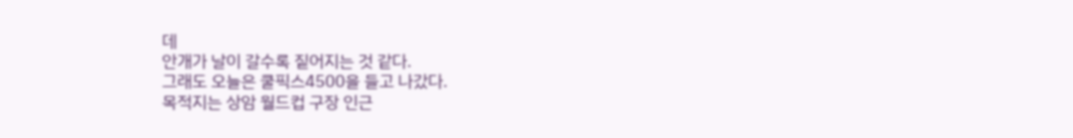데
안개가 날이 갈수록 짙어지는 것 같다.
그래도 오늘은 쿨픽스4500을 들고 나갔다.
목적지는 상암 월드컵 구장 인근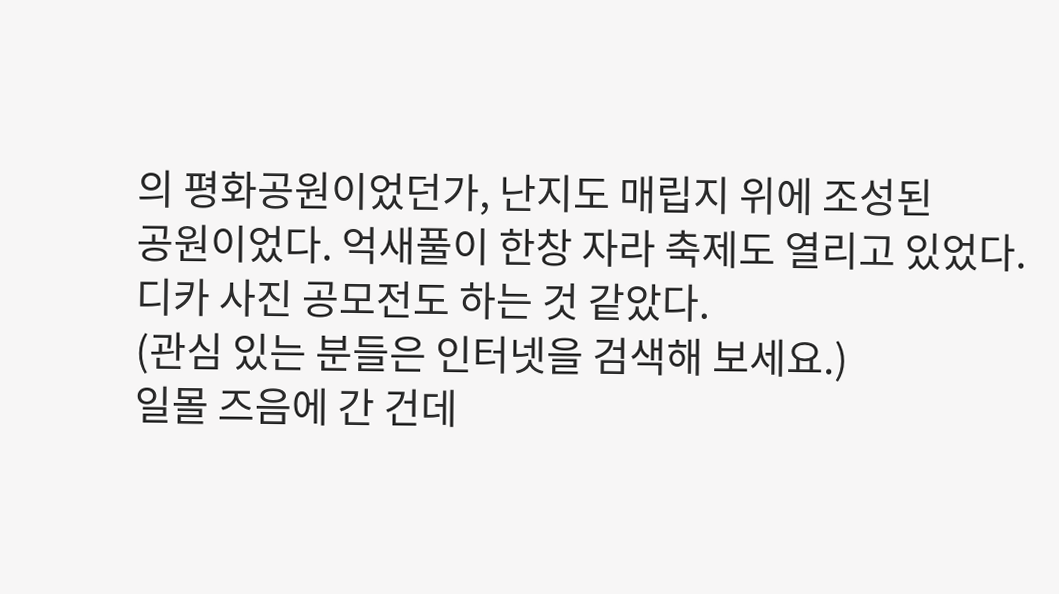의 평화공원이었던가, 난지도 매립지 위에 조성된
공원이었다. 억새풀이 한창 자라 축제도 열리고 있었다.
디카 사진 공모전도 하는 것 같았다.
(관심 있는 분들은 인터넷을 검색해 보세요.)
일몰 즈음에 간 건데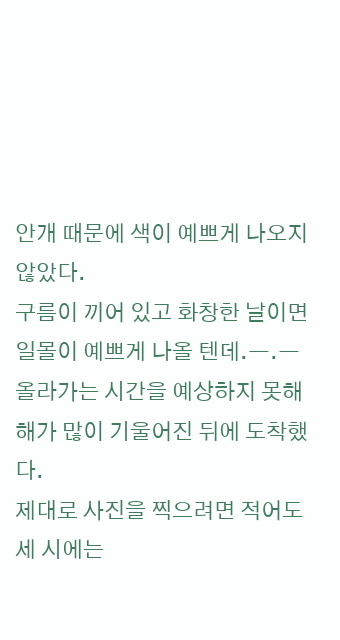안개 때문에 색이 예쁘게 나오지 않았다.
구름이 끼어 있고 화창한 날이면 일몰이 예쁘게 나올 텐데.ㅡ.ㅡ
올라가는 시간을 예상하지 못해
해가 많이 기울어진 뒤에 도착했다.
제대로 사진을 찍으려면 적어도 세 시에는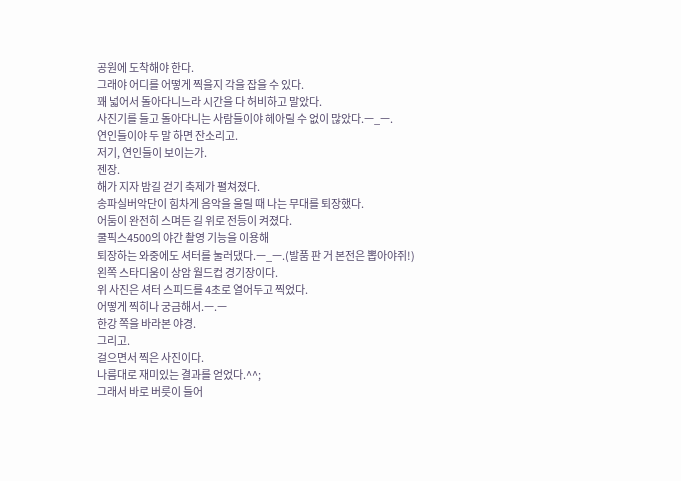공원에 도착해야 한다.
그래야 어디를 어떻게 찍을지 각을 잡을 수 있다.
꽤 넓어서 돌아다니느라 시간을 다 허비하고 말았다.
사진기를 들고 돌아다니는 사람들이야 헤아릴 수 없이 많았다.ㅡ_ㅡ.
연인들이야 두 말 하면 잔소리고.
저기, 연인들이 보이는가.
젠장.
해가 지자 밤길 걷기 축제가 펼쳐졌다.
송파실버악단이 힘차게 음악을 울릴 때 나는 무대를 퇴장했다.
어둠이 완전히 스며든 길 위로 전등이 켜졌다.
쿨픽스4500의 야간 촬영 기능을 이용해
퇴장하는 와중에도 셔터를 눌러댔다.ㅡ_ㅡ.(발품 판 거 본전은 뽑아야쥐!)
왼쪽 스타디움이 상암 월드컵 경기장이다.
위 사진은 셔터 스피드를 4초로 열어두고 찍었다.
어떻게 찍히나 궁금해서.ㅡ.ㅡ
한강 쪽을 바라본 야경.
그리고.
걸으면서 찍은 사진이다.
나름대로 재미있는 결과를 얻었다.^^;
그래서 바로 버릇이 들어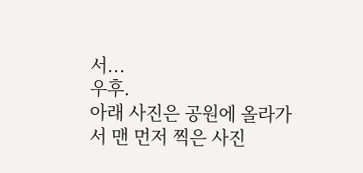서...
우후.
아래 사진은 공원에 올라가서 맨 먼저 찍은 사진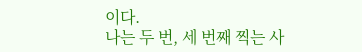이다.
나는 두 번, 세 번째 찍는 사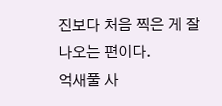진보다 처음 찍은 게 잘 나오는 편이다.
억새풀 사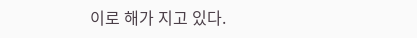이로 해가 지고 있다.